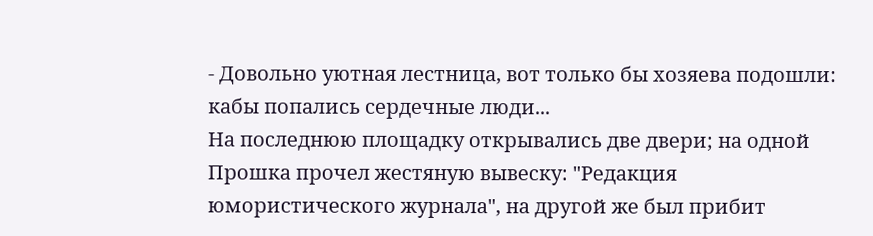- Довольно уютная лестница, вот только бы хозяева подошли: кабы попались сердечные люди...
На последнюю площадку открывались две двери; на одной Прошка прочел жестяную вывеску: "Редакция юмористического журнала", на другой же был прибит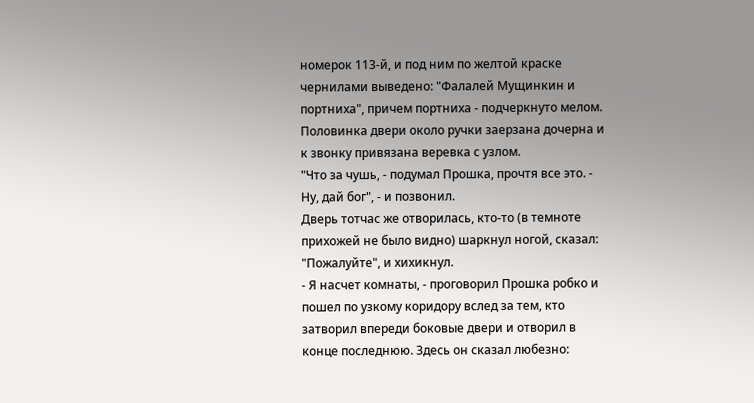номерок 113-й, и под ним по желтой краске чернилами выведено: "Фалалей Мущинкин и портниха", причем портниха - подчеркнуто мелом. Половинка двери около ручки заерзана дочерна и к звонку привязана веревка с узлом.
"Что за чушь, - подумал Прошка, прочтя все это. - Ну, дай бог", - и позвонил.
Дверь тотчас же отворилась, кто-то (в темноте прихожей не было видно) шаркнул ногой, сказал: "Пожалуйте", и хихикнул.
- Я насчет комнаты, - проговорил Прошка робко и пошел по узкому коридору вслед за тем, кто затворил впереди боковые двери и отворил в конце последнюю. Здесь он сказал любезно: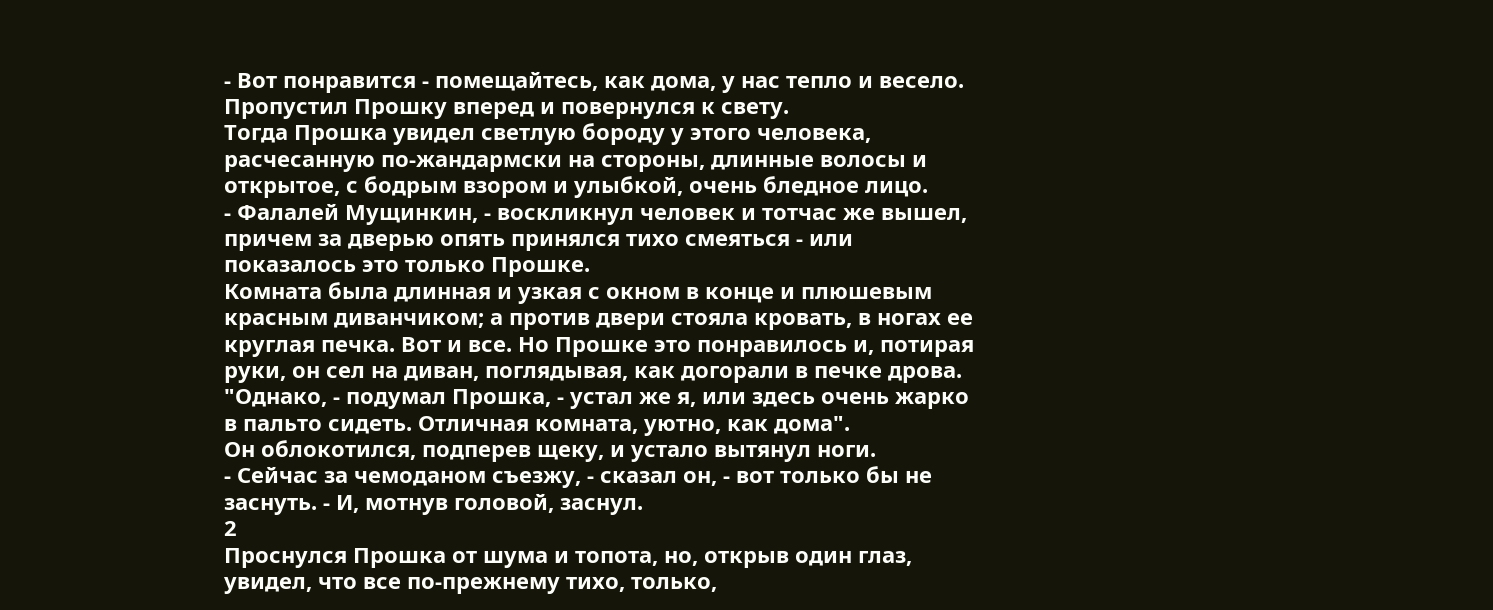- Вот понравится - помещайтесь, как дома, у нас тепло и весело. Пропустил Прошку вперед и повернулся к свету.
Тогда Прошка увидел светлую бороду у этого человека, расчесанную по-жандармски на стороны, длинные волосы и открытое, с бодрым взором и улыбкой, очень бледное лицо.
- Фалалей Мущинкин, - воскликнул человек и тотчас же вышел, причем за дверью опять принялся тихо смеяться - или показалось это только Прошке.
Комната была длинная и узкая с окном в конце и плюшевым красным диванчиком; а против двери стояла кровать, в ногах ее круглая печка. Вот и все. Но Прошке это понравилось и, потирая руки, он сел на диван, поглядывая, как догорали в печке дрова.
"Однако, - подумал Прошка, - устал же я, или здесь очень жарко в пальто сидеть. Отличная комната, уютно, как дома".
Он облокотился, подперев щеку, и устало вытянул ноги.
- Сейчас за чемоданом съезжу, - сказал он, - вот только бы не заснуть. - И, мотнув головой, заснул.
2
Проснулся Прошка от шума и топота, но, открыв один глаз, увидел, что все по-прежнему тихо, только,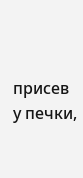присев у печки,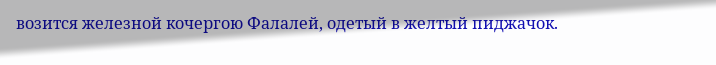возится железной кочергою Фалалей, одетый в желтый пиджачок.